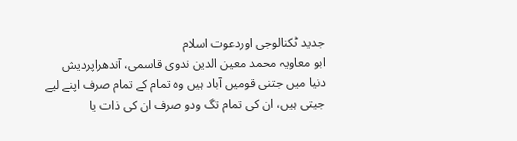جدید ٹکنالوجى اوردعوت اسلام
ابو معاویہ محمد معین الدین ندوی قاسمی، آندھراپردیش
دنیا میں جتنی قومیں آباد ہیں وہ تمام کے تمام صرف اپنے لیے جیتی ہیں، ان کی تمام تگ ودو صرف ان کی ذات یا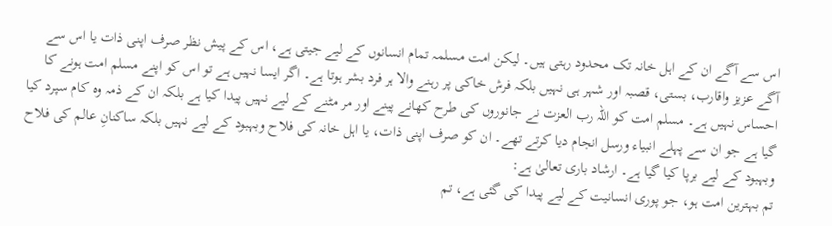اس سے آگے ان کے اہل خانہ تک محدود رہتی ہیں۔ لیکن امت مسلمہ تمام انسانوں کے لیے جیتی ہے، اس کے پیش نظر صرف اپنی ذات یا اس سے آگے عزیز واقارب، بستی، قصبہ اور شہر ہی نہیں بلکہ فرش خاکی پر رہنے والا ہر فرد بشر ہوتا ہے۔ اگر ایسا نہیں ہے تو اس کو اپنے مسلم امت ہونے کا احساس نہیں ہے۔ مسلم امت کو اللہ رب العزت نے جانوروں کی طرح کھانے پینے اور مر مٹنے کے لیے نہیں پیدا کیا ہے بلکہ ان کے ذمہ وہ کام سپرد کیا گیا ہے جو ان سے پہلے انبیاء ورسل انجام دیا کرتے تھے۔ ان کو صرف اپنی ذات، یا اہل خانہ کی فلاح وبہبود کے لیے نہیں بلکہ ساکنانِ عالم کی فلاح وبہبود کے لیے برپا کیا گیا ہے۔ ارشاد باری تعالیٰ ہے:
تم بہترین امت ہو، جو پوری انسانیت کے لیے پیدا کی گئی ہے، تم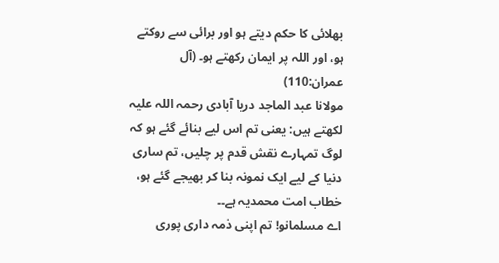بھلائی کا حکم دیتے ہو اور برائی سے روکتے ہو، اور اللہ پر ایمان رکھتے ہو۔ (آل عمران:110)
مولانا عبد الماجد دریا آبادی رحمہ اللہ علیہ لکھتے ہیں: یعنی تم اس لیے بنائے گئے ہو کہ لوگ تمہارے نقش قدم پر چلیں، تم ساری دنیا کے لیے ایک نمونہ بنا کر بھیجے گئے ہو، خطاب امت محمدیہ ہے۔۔
اے مسلمانو! تم اپنی ذمہ داری پوری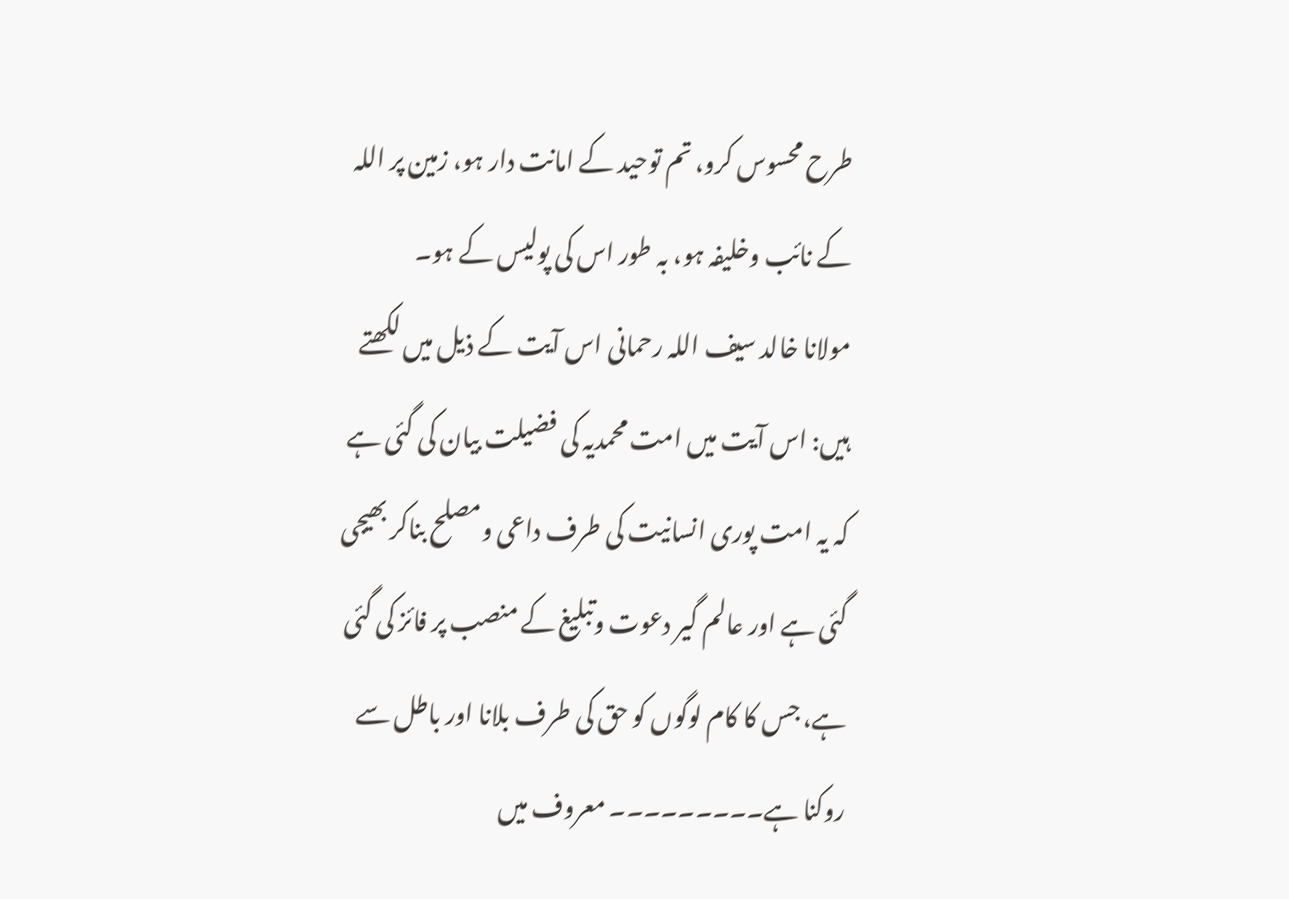طرح محسوس کرو، تم توحید کے امانت دار ہو، زمین پر اللہ کے نائب وخلیفہ ہو، بہ طور اس کی پولیس کے ہو۔
مولانا خالد سیف اللہ رحمانی اس آیت کے ذیل میں لکھتے ہیں: اس آیت میں امت محمدیہ کی فضیلت بیان کی گئی ہے کہ یہ امت پوری انسانیت کی طرف داعی ومصلح بناکر بھیجی گئی ہے اور عالم گیر دعوت وتبلیغ کے منصب پر فائز کی گئی ہے، جس کا کام لوگوں کو حق کی طرف بلانا اور باطل سے روکنا ہے۔۔۔۔۔۔۔۔۔ معروف میں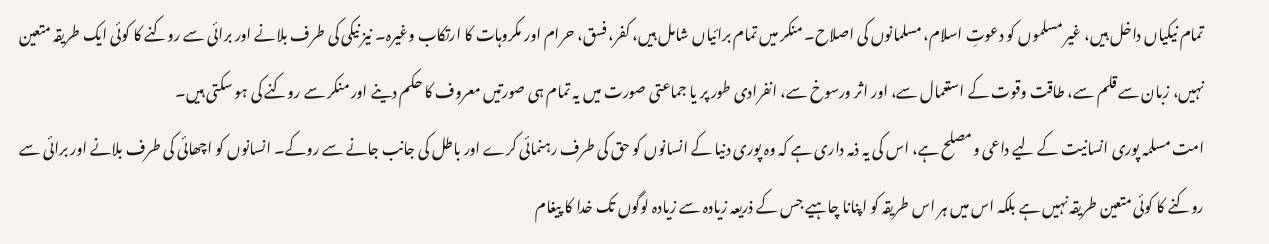تمام نیکیاں داخل ہیں، غیر مسلموں کو دعوتِ اسلام، مسلمانوں کی اصلاح۔ منکر میں تمام برائیاں شامل ہیں، کفر، فسق، حرام اور مکروہات کا ارتکاب وغیرہ۔ نیز نیکی کی طرف بلانے اور برائی سے روکنے کا کوئی ایک طریقہ متعین نہیں، زبان سے قلم سے، طاقت وقوت کے استعمال سے، اور اثر ورسوخ سے، انفرادی طور پر یا جماعتی صورت میں یہ تمام ہی صورتیں معروف کا حکم دینے اور منکر سے روکنے کی ہو سکتی ہیں۔
امت مسلمہ پوری انسانیت کے لیے داعی ومصلح ہے، اس کی یہ ذمہ داری ہے کہ وہ پوری دنیا کے انسانوں کو حق کی طرف رہنمائی کرے اور باطل کی جانب جانے سے روکے۔ انسانوں کو اچھائی کی طرف بلانے اور برائی سے روکنے کا کوئی متعین طریقہ نہیں ہے بلکہ اس میں ہر اس طریقہ کو اپنانا چاہیے جس کے ذریعہ زیادہ سے زیادہ لوگوں تک خدا کا پیغام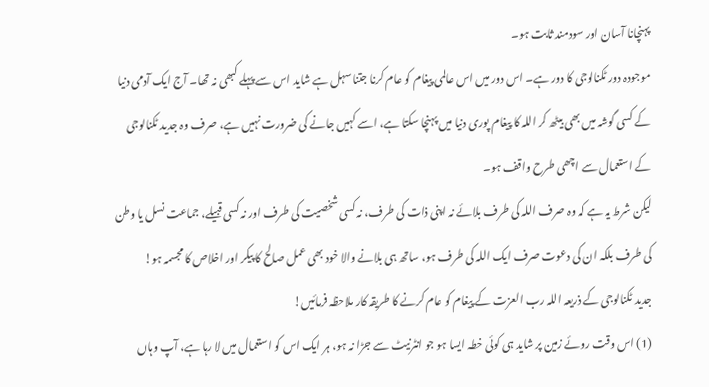پہنچانا آسان اور سودمند ثابت ہو۔
موجودہ دور ٹکنالوجی کا دور ہے۔ اس دور میں اس عالمی پیغام کو عام کرنا جتنا سہل ہے شاید اس سے پہلے کبھی نہ تھا۔ آج ایک آدمی دنیا کے کسی گوشہ میں بھی بیٹھ کر اللہ کا پیغام پوری دنیا میں پہنچا سکتا ہے، اسے کہیں جانے کی ضرورت نہیں ہے، صرف وہ جدید ٹکنالوجی کے استعمال سے اچھی طرح واقف ہو۔
لیکن شرط یہ ہے کہ وہ صرف اللہ کی طرف بلائے نہ اپنی ذات کی طرف، نہ کسی شخصیت کی طرف اور نہ کسی قبیلے، جماعت نسل یا وطن کی طرف بلکہ ان کی دعوت صرف ایک اللہ کی طرف ہو، ساتھ ہی بلانے والا خود بھی عمل صالح کا پیکر اور اخلاص کا مجسمہ ہو!
جدید ٹکنالوجی کے ذریعہ اللہ رب العزت کے پیغام کو عام کرنے کا طریقہ کار ملاحظہ فرمائیں!
(1) اس وقت روئے زمین پر شاید ہی کوئی خطہ ایسا ہو جو انٹرنیٹ سے جڑا نہ ہو، ہر ایک اس کو استعمال میں لا رہا ہے، آپ وہاں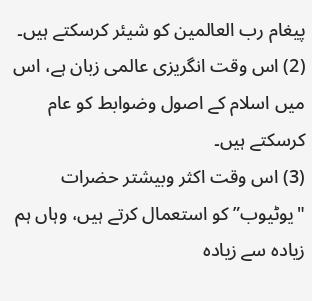پیغام رب العالمین کو شیئر کرسکتے ہیں۔
(2) اس وقت انگریزی عالمی زبان ہے، اس میں اسلام کے اصول وضوابط کو عام کرسکتے ہیں۔
(3) اس وقت اکثر وبیشتر حضرات "یوٹیوب” کو استعمال کرتے ہیں، وہاں ہم زیادہ سے زیادہ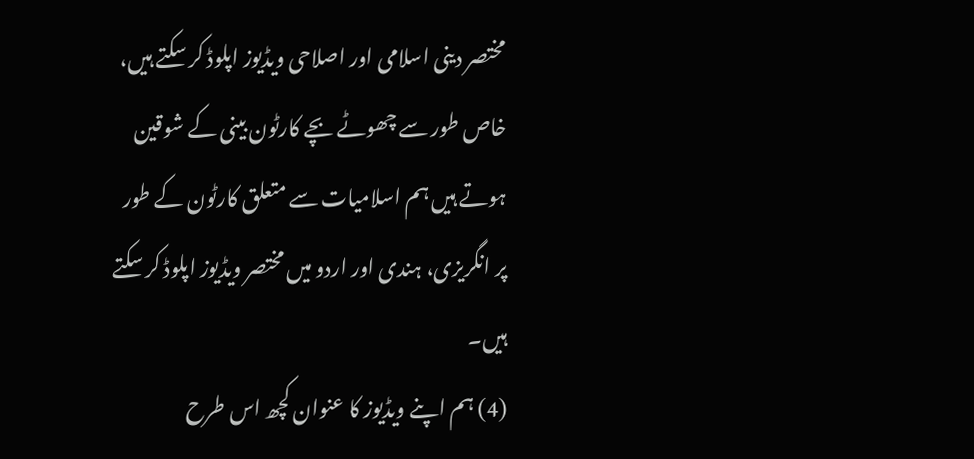مختصر دینی اسلامی اور اصلاحی ویڈیوز اپلوڈ کر سکتے ہیں، خاص طور سے چھوٹے بچے کارٹون بینی کے شوقین ہوتے ہیں ہم اسلامیات سے متعلق کارٹون کے طور پر انگریزی، ہندی اور اردو میں مختصر ویڈیوز اپلوڈ کر سکتے ہیں۔
(4) ہم اپنے ویڈیوز کا عنوان کچھ اس طرح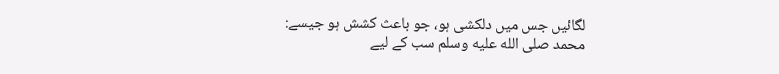لگائیں جس میں دلکشی ہو، جو باعث کشش ہو جیسے:
محمد صلى الله عليه وسلم سب کے لیے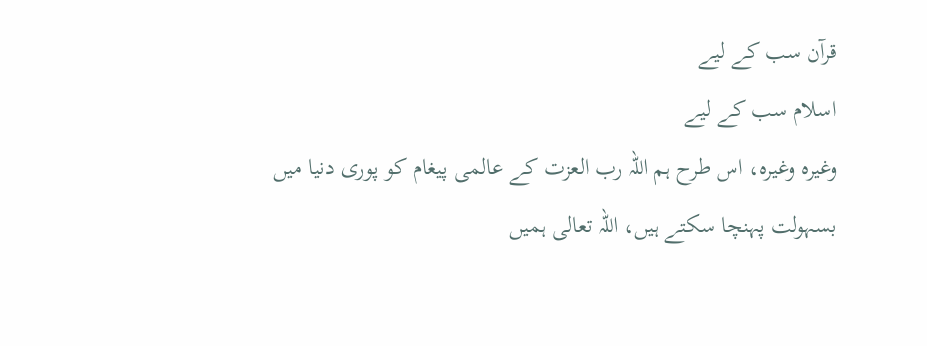قرآن سب کے لیے
اسلام سب کے لیے
وغیرہ وغیرہ، اس طرح ہم اللہ رب العزت کے عالمی پیغام کو پوری دنیا میں بسہولت پہنچا سکتے ہیں، اللہ تعالی ہمیں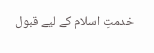خدمتِ اسلام کے لیے قبول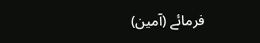فرمائے (آمین)